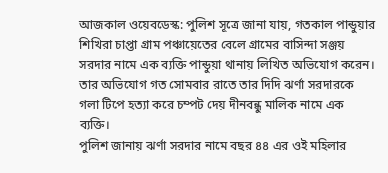আজকাল ওয়েবডেস্ক: পুলিশ সূত্রে জানা যায়, গতকাল পান্ডুয়ার শিখিরা চাপ্তা গ্রাম পঞ্চায়েতের বেলে গ্রামের বাসিন্দা সঞ্জয় সরদার নামে এক ব্যক্তি পান্ডুয়া থানায় লিখিত অভিযোগ করেন। তার অভিযোগ গত সোমবার রাতে তার দিদি ঝর্ণা সরদারকে গলা টিপে হত্যা করে চম্পট দেয় দীনবন্ধু মালিক নামে এক ব্যক্তি।
পুলিশ জানায় ঝর্ণা সরদার নামে বছর ৪৪ এর ওই মহিলার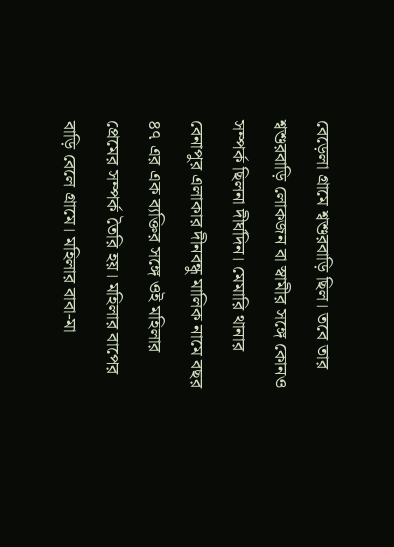বেড়েলা গ্রামে শ্বশুরবাড়ি ছিল। তবে তার শ্বশুরবাড়ি লোকজন বা স্বামীর সঙ্গে কোনও সম্পর্ক ছিলনা দীর্ঘদিন। মেমারি থানার বেনাপুর এলাকার দীনবন্ধু মালিক নামে বছর ৪৭ এর এক ব্যক্তির সঙ্গে ওই মহিলার প্রেমের সম্পর্ক তৈরি হয়। মহিলার বাপের বাড়ি বেলে গ্রামে। মহিলার বাবা-মা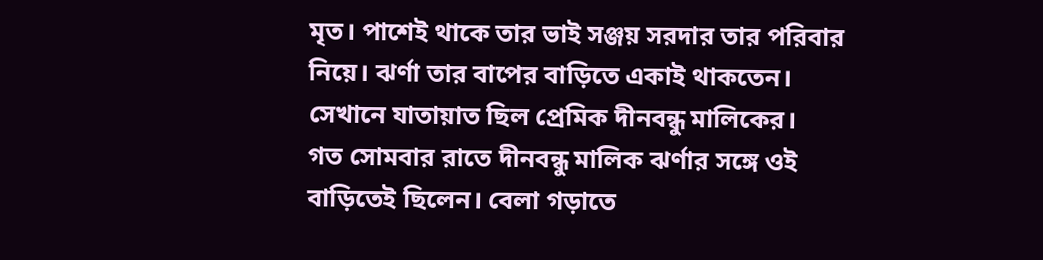মৃত। পাশেই থাকে তার ভাই সঞ্জয় সরদার তার পরিবার নিয়ে। ঝর্ণা তার বাপের বাড়িতে একাই থাকতেন। সেখানে যাতায়াত ছিল প্রেমিক দীনবন্ধু মালিকের।
গত সোমবার রাতে দীনবন্ধু মালিক ঝর্ণার সঙ্গে ওই বাড়িতেই ছিলেন। বেলা গড়াতে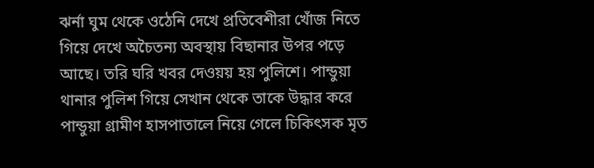ঝর্না ঘুম থেকে ওঠেনি দেখে প্রতিবেশীরা খোঁজ নিতে গিয়ে দেখে অচৈতন্য অবস্থায় বিছানার উপর পড়ে আছে। তরি ঘরি খবর দেওয়য় হয় পুলিশে। পান্ডুয়া থানার পুলিশ গিয়ে সেখান থেকে তাকে উদ্ধার করে পান্ডুয়া গ্রামীণ হাসপাতালে নিয়ে গেলে চিকিৎসক মৃত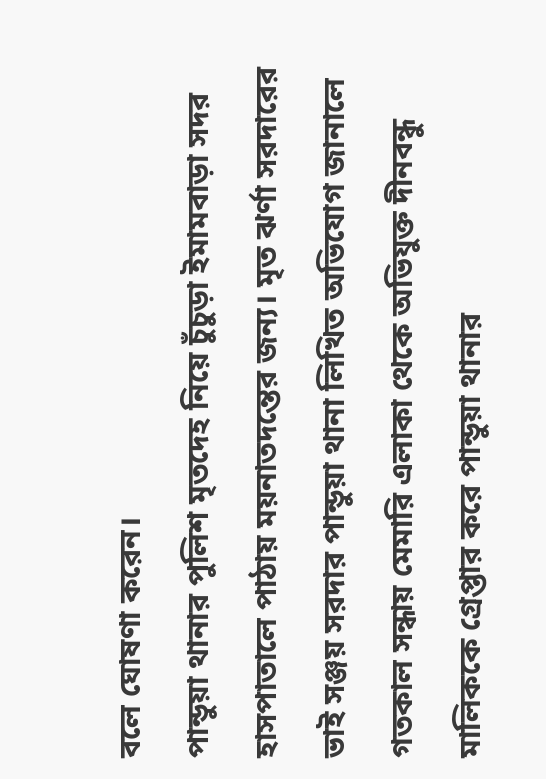বলে ঘোষণা করেন।
পান্ডুয়া থানার পুলিশ মৃতদেহ নিয়ে চুঁচুড়া ইমামবাড়া সদর হাসপাতালে পাঠায় ময়নাতদন্তের জন্য। মৃত ঝর্ণা সরদারের ভাই সঞ্জয় সরদার পান্ডুয়া থানা লিখিত অভিযোগ জানালে গতকাল সন্ধায় মেমারি এলাকা থেকে অভিযুক্ত দীনবন্ধু মালিককে গ্রেপ্তার করে পান্ডুয়া থানার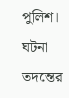পুলিশ। ঘটনা তদন্তের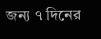জন্য ৭ দিনের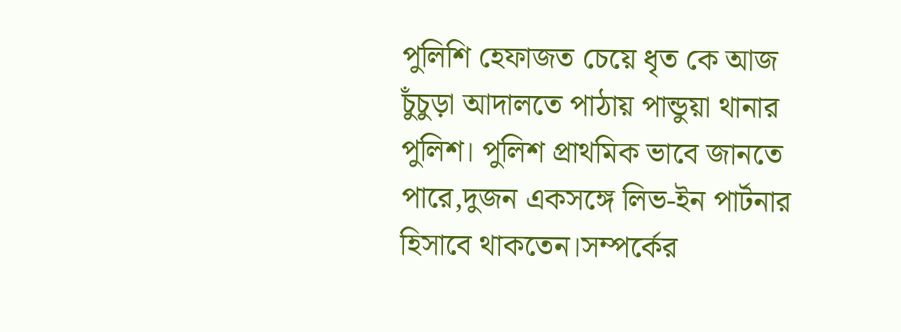পুলিশি হেফাজত চেয়ে ধৃত কে আজ চুঁচুড়া আদালতে পাঠায় পান্ডুয়া থানার পুলিশ। পুলিশ প্রাথমিক ভাবে জানতে পারে,দুজন একসঙ্গে লিভ-ইন পার্টনার হিসাবে থাকতেন।সম্পর্কের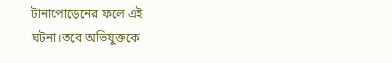টানাপোড়েনের ফলে এই ঘটনা।তবে অভিযুক্তকে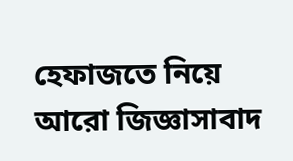হেফাজতে নিয়ে আরো জিজ্ঞাসাবাদ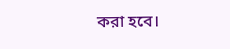করা হবে।